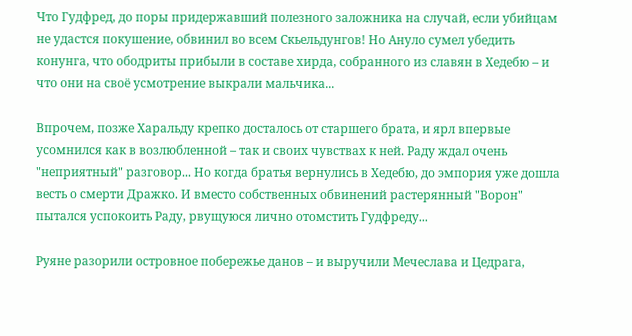Что Гудфред, до поры придержавший полезного заложника на случай, если убийцам не удастся покушение, обвинил во всем Скьельдунгов! Но Ануло сумел убедить конунга, что ободриты прибыли в составе хирда, собранного из славян в Хедебю – и что они на своё усмотрение выкрали мальчика...

Впрочем, позже Харальду крепко досталось от старшего брата, и ярл впервые усомнился как в возлюбленной – так и своих чувствах к ней. Раду ждал очень "неприятный" разговор... Но когда братья вернулись в Хедебю, до эмпория уже дошла весть о смерти Дражко. И вместо собственных обвинений растерянный "Ворон" пытался успокоить Раду, рвущуюся лично отомстить Гудфреду...

Руяне разорили островное побережье данов – и выручили Мечеслава и Цедрага,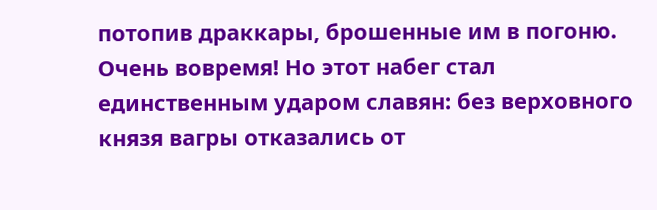потопив драккары, брошенные им в погоню. Очень вовремя! Но этот набег стал единственным ударом славян: без верховного князя вагры отказались от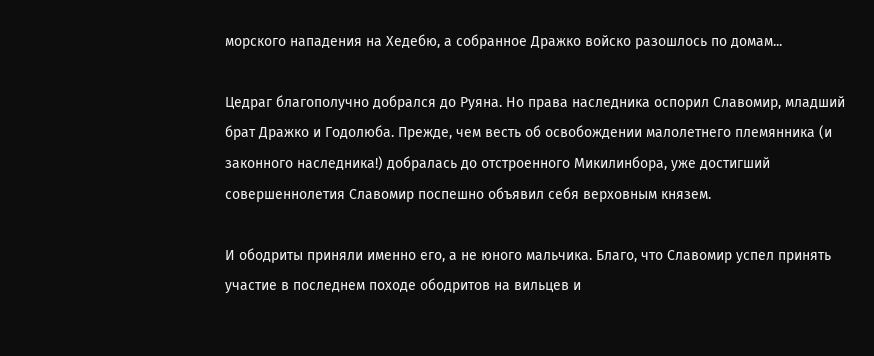морского нападения на Хедебю, а собранное Дражко войско разошлось по домам...

Цедраг благополучно добрался до Руяна. Но права наследника оспорил Славомир, младший брат Дражко и Годолюба. Прежде, чем весть об освобождении малолетнего племянника (и законного наследника!) добралась до отстроенного Микилинбора, уже достигший совершеннолетия Славомир поспешно объявил себя верховным князем.

И ободриты приняли именно его, а не юного мальчика. Благо, что Славомир успел принять участие в последнем походе ободритов на вильцев и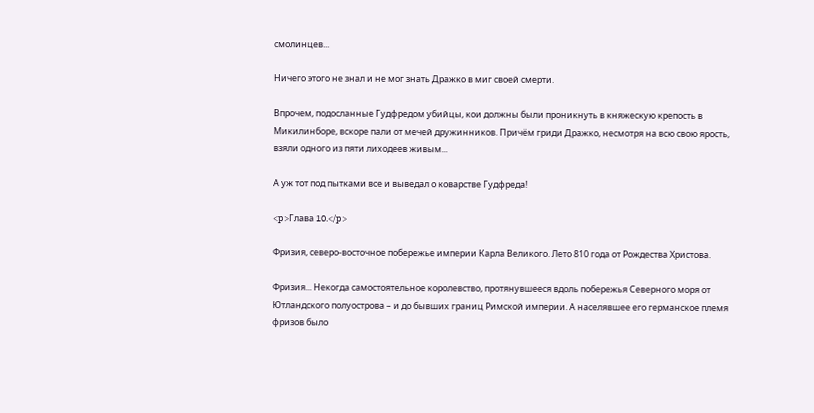смолинцев...

Ничего этого не знал и не мог знать Дражко в миг своей смерти.

Впрочем, подосланные Гудфредом убийцы, кои должны были проникнуть в княжескую крепость в Микилинборе, вскоре пали от мечей дружинников. Причём гриди Дражко, несмотря на всю свою ярость, взяли одного из пяти лиходеев живым...

А уж тот под пытками все и выведал о коварстве Гудфреда!

<p>Глава 10.</p>

Фризия, северо-восточное побережье империи Карла Великого. Лето 810 года от Рождества Христова.

Фризия... Некогда самостоятельное королевство, протянувшееся вдоль побережья Северного моря от Ютландского полуострова – и до бывших границ Римской империи. А населявшее его германское племя фризов было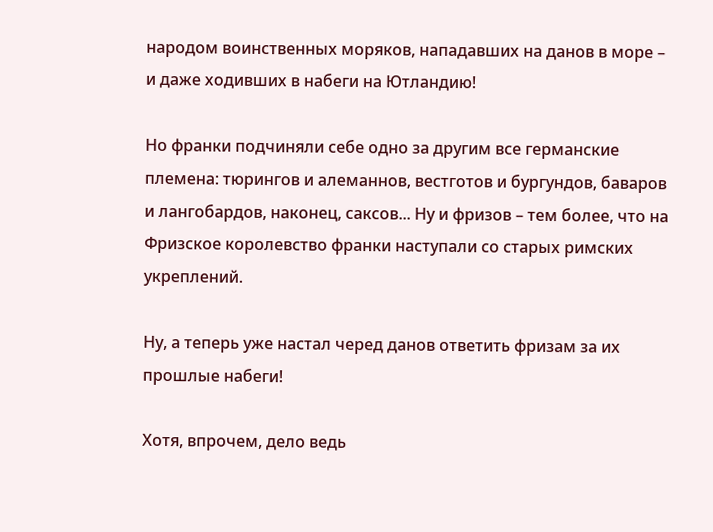народом воинственных моряков, нападавших на данов в море – и даже ходивших в набеги на Ютландию!

Но франки подчиняли себе одно за другим все германские племена: тюрингов и алеманнов, вестготов и бургундов, баваров и лангобардов, наконец, саксов... Ну и фризов – тем более, что на Фризское королевство франки наступали со старых римских укреплений.

Ну, а теперь уже настал черед данов ответить фризам за их прошлые набеги!

Хотя, впрочем, дело ведь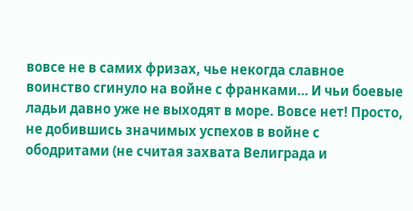вовсе не в самих фризах, чье некогда славное воинство сгинуло на войне с франками… И чьи боевые ладьи давно уже не выходят в море. Вовсе нет! Просто, не добившись значимых успехов в войне с ободритами (не считая захвата Велиграда и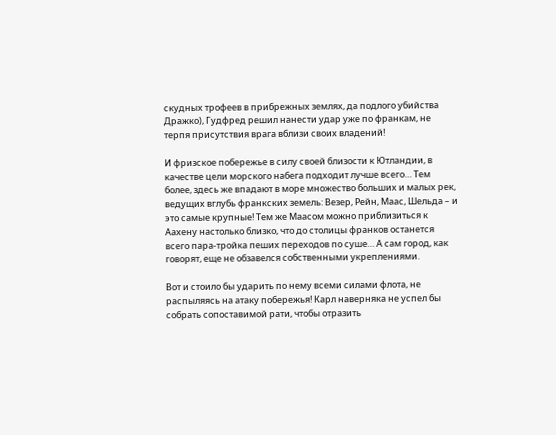скудных трофеев в прибрежных землях, да подлого убийства Дражко), Гудфред решил нанести удар уже по франкам, не терпя присутствия врага вблизи своих владений!

И фризское побережье в силу своей близости к Ютландии, в качестве цели морского набега подходит лучше всего… Тем более, здесь же впадают в море множество больших и малых рек, ведущих вглубь франкских земель: Везер, Рейн, Маас, Шельда – и это самые крупные! Тем же Маасом можно приблизиться к Аахену настолько близко, что до столицы франков останется всего пара-тройка пеших переходов по суше… А сам город, как говорят, еще не обзавелся собственными укреплениями.

Вот и стоило бы ударить по нему всеми силами флота, не распыляясь на атаку побережья! Карл наверняка не успел бы собрать сопоставимой рати, чтобы отразить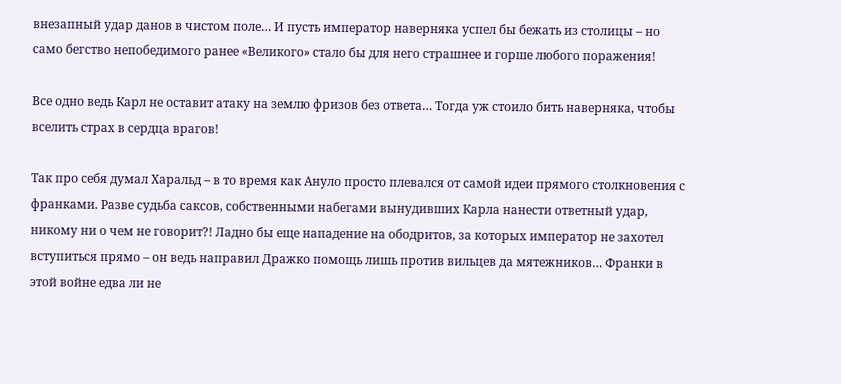внезапный удар данов в чистом поле… И пусть император наверняка успел бы бежать из столицы – но само бегство непобедимого ранее «Великого» стало бы для него страшнее и горше любого поражения!

Все одно ведь Карл не оставит атаку на землю фризов без ответа… Тогда уж стоило бить наверняка, чтобы вселить страх в сердца врагов!

Так про себя думал Харальд – в то время как Ануло просто плевался от самой идеи прямого столкновения с франками. Разве судьба саксов, собственными набегами вынудивших Карла нанести ответный удар, никому ни о чем не говорит?! Ладно бы еще нападение на ободритов, за которых император не захотел вступиться прямо – он ведь направил Дражко помощь лишь против вильцев да мятежников… Франки в этой войне едва ли не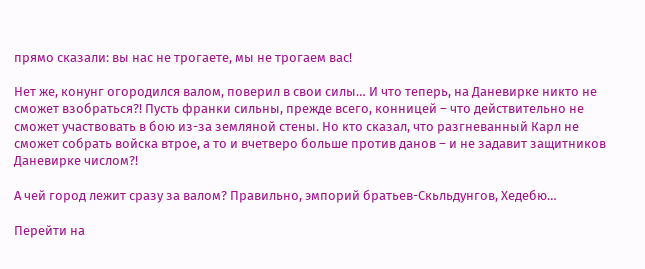прямо сказали: вы нас не трогаете, мы не трогаем вас!

Нет же, конунг огородился валом, поверил в свои силы… И что теперь, на Даневирке никто не сможет взобраться?! Пусть франки сильны, прежде всего, конницей – что действительно не сможет участвовать в бою из-за земляной стены. Но кто сказал, что разгневанный Карл не сможет собрать войска втрое, а то и вчетверо больше против данов – и не задавит защитников Даневирке числом?!

А чей город лежит сразу за валом? Правильно, эмпорий братьев-Скьльдунгов, Хедебю…

Перейти на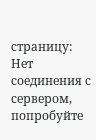страницу:
Нет соединения с сервером, попробуйте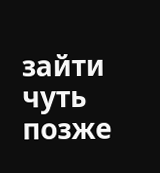зайти чуть позже